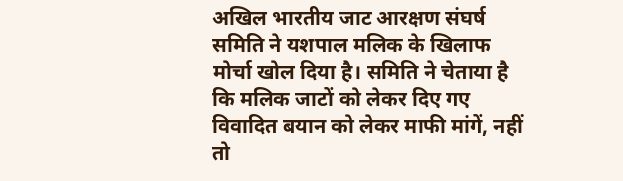अखिल भारतीय जाट आरक्षण संघर्ष समिति ने यशपाल मलिक के खिलाफ मोर्चा खोल दिया है। समिति ने चेताया है कि मलिक जाटों को लेकर दिए गए विवादित बयान को लेकर माफी मांगें, नहीं तो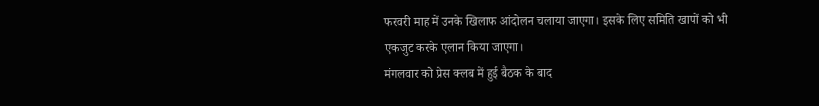फरवरी माह में उनके खिलाफ आंदोलन चलाया जाएगा। इसके लिए समिति खापों को भी एकजुट करके एलान किया जाएगा।
मंगलवार को प्रेस क्लब में हुई बैठक के बाद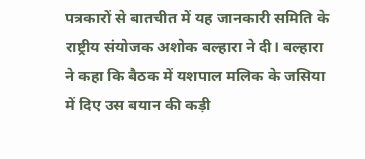पत्रकारों से बातचीत में यह जानकारी समिति के राष्ट्रीय संयोजक अशोक बल्हारा ने दी। बल्हारा ने कहा कि बैठक में यशपाल मलिक के जसिया में दिए उस बयान की कड़ी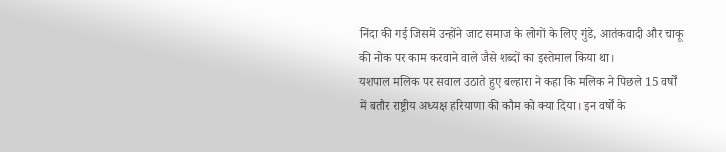निंदा की गई जिसमें उन्होंने जाट समाज के लोगों के लिए गुंडे, आतंकवादी और चाकू की नोक पर काम करवाने वाले जैसे शब्दों का इस्तेमाल किया था।
यशपाल मलिक पर सवाल उठाते हुए बल्हारा ने कहा कि मलिक ने पिछले 15 वर्षों में बतौर राष्ट्रीय अध्यक्ष हरियाणा की कौम को क्या दिया। इन वर्षों के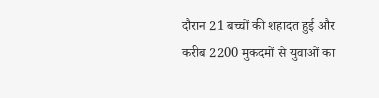दौरान 21 बच्चों की शहादत हुई और करीब 2200 मुकदमों से युवाओं का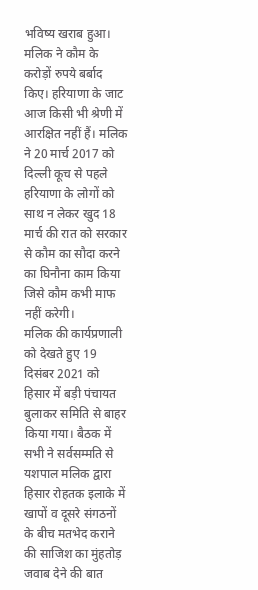भविष्य खराब हुआ। मलिक ने कौम के करोड़ों रुपये बर्बाद किए। हरियाणा के जाट आज किसी भी श्रेणी में आरक्षित नहीं हैं। मलिक ने 20 मार्च 2017 को दिल्ली कूच से पहले हरियाणा के लोगों को साथ न लेकर खुद 18 मार्च की रात को सरकार से कौम का सौदा करने का घिनौना काम किया जिसे कौम कभी माफ नहीं करेगी।
मलिक की कार्यप्रणाली को देखते हुए 19 दिसंबर 2021 को हिसार में बड़ी पंचायत बुलाकर समिति से बाहर किया गया। बैठक में सभी ने सर्वसम्मति से यशपाल मलिक द्वारा हिसार रोहतक इलाके में खापों व दूसरे संगठनों के बीच मतभेद कराने की साजिश का मुंहतोड़ जवाब देने की बात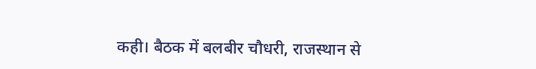कही। बैठक में बलबीर चौधरी, राजस्थान से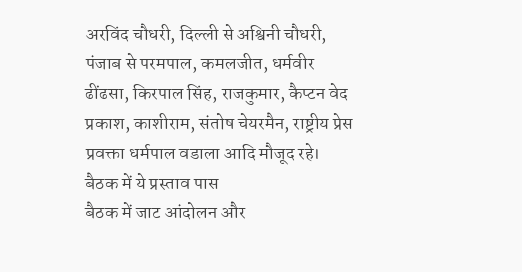अरविंद चौधरी, दिल्ली से अश्विनी चौधरी, पंजाब से परमपाल, कमलजीत, धर्मवीर ढींढसा, किरपाल सिंह, राजकुमार, कैप्टन वेद प्रकाश, काशीराम, संतोष चेयरमैन, राष्ट्रीय प्रेस प्रवक्ता धर्मपाल वडाला आदि मौजूद रहे।
बैठक में ये प्रस्ताव पास
बैठक में जाट आंदोलन और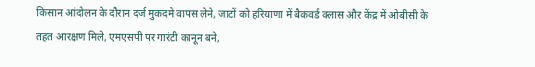किसान आंदोलन के दौरान दर्ज मुकदमे वापस लेने, जाटों को हरियाणा में बैकवर्ड क्लास और केंद्र में ओबीसी के तहत आरक्षण मिले, एमएसपी पर गारंटी कानून बने,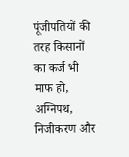पूंजीपतियों की तरह किसानों का कर्ज भी माफ हो, अग्निपथ, निजीकरण और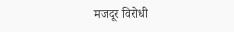मजदूर विरोधी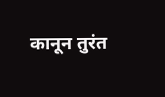कानून तुरंत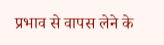प्रभाव से वापस लेने के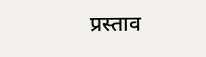प्रस्ताव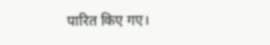पारित किए गए।